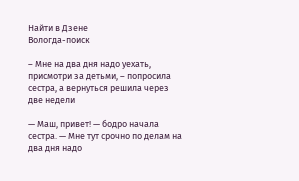Найти в Дзене
Вологда-поиск

– Мне на два дня надо уехать, присмотри за детьми, – попросила сестра, а вернуться решила через две недели

— Маш, привет! — бодро начала сестра. — Мне тут срочно по делам на два дня надо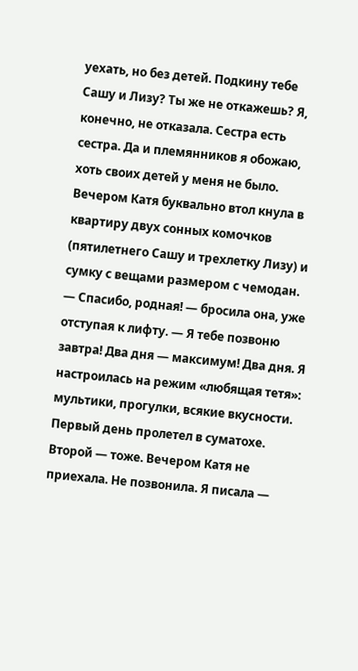уехать, но без детей. Подкину тебе Сашу и Лизу? Ты же не откажешь? Я, конечно, не отказала. Сестра есть сестра. Да и племянников я обожаю, хоть своих детей у меня не было. Вечером Катя буквально втол кнула в квартиру двух сонных комочков (пятилетнего Сашу и трехлетку Лизу) и сумку с вещами размером с чемодан. — Спасибо, родная! — бросила она, уже отступая к лифту. — Я тебе позвоню завтра! Два дня — максимум! Два дня. Я настроилась на режим «любящая тетя»: мультики, прогулки, всякие вкусности. Первый день пролетел в суматохе. Второй — тоже. Вечером Катя не приехала. Не позвонила. Я писала —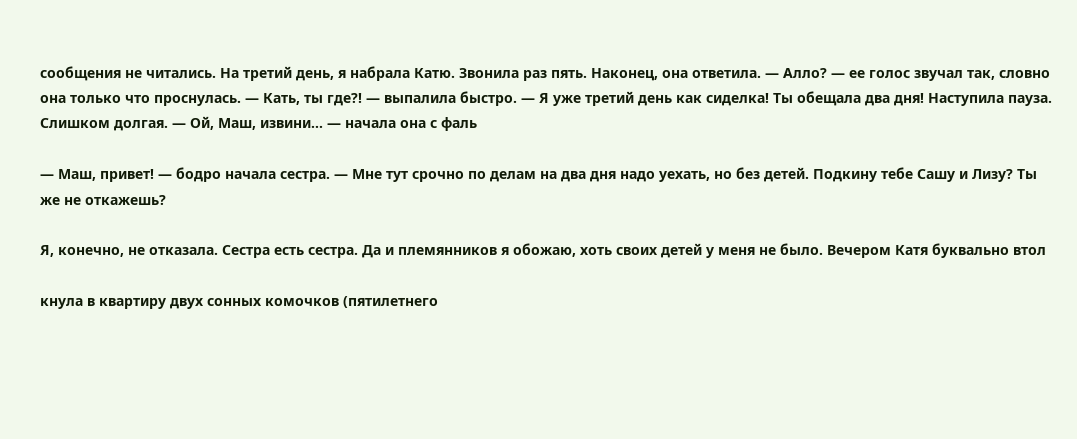сообщения не читались. На третий день, я набрала Катю. Звонила раз пять. Наконец, она ответила. — Алло? — ее голос звучал так, словно она только что проснулась. — Кать, ты где?! — выпалила быстро. — Я уже третий день как сиделка! Ты обещала два дня! Наступила пауза. Слишком долгая. — Ой, Маш, извини... — начала она с фаль

— Маш, привет! — бодро начала сестра. — Мне тут срочно по делам на два дня надо уехать, но без детей. Подкину тебе Сашу и Лизу? Ты же не откажешь?

Я, конечно, не отказала. Сестра есть сестра. Да и племянников я обожаю, хоть своих детей у меня не было. Вечером Катя буквально втол

кнула в квартиру двух сонных комочков (пятилетнего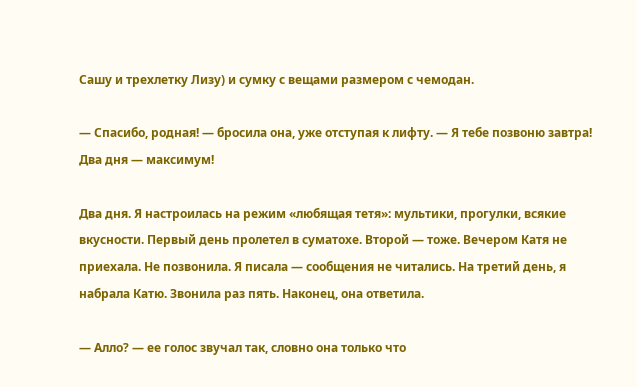Сашу и трехлетку Лизу) и сумку с вещами размером с чемодан.

— Спасибо, родная! — бросила она, уже отступая к лифту. — Я тебе позвоню завтра! Два дня — максимум!

Два дня. Я настроилась на режим «любящая тетя»: мультики, прогулки, всякие вкусности. Первый день пролетел в суматохе. Второй — тоже. Вечером Катя не приехала. Не позвонила. Я писала — сообщения не читались. На третий день, я набрала Катю. Звонила раз пять. Наконец, она ответила.

— Алло? — ее голос звучал так, словно она только что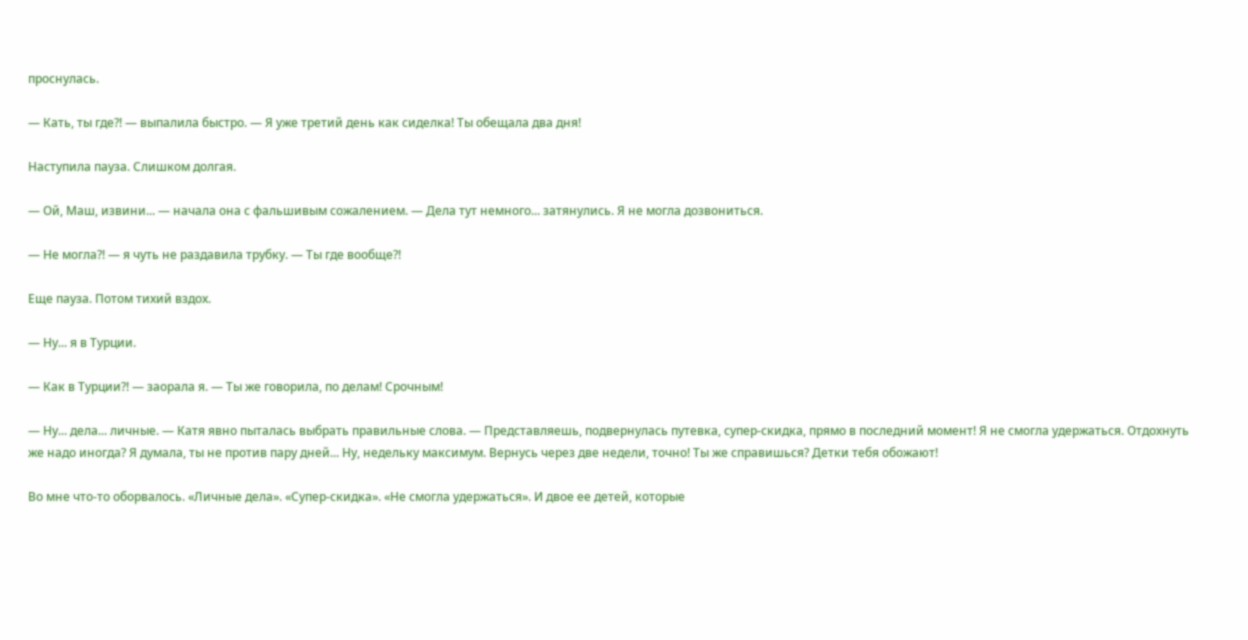проснулась.

— Кать, ты где?! — выпалила быстро. — Я уже третий день как сиделка! Ты обещала два дня!

Наступила пауза. Слишком долгая.

— Ой, Маш, извини... — начала она с фальшивым сожалением. — Дела тут немного... затянулись. Я не могла дозвониться.

— Не могла?! — я чуть не раздавила трубку. — Ты где вообще?!

Еще пауза. Потом тихий вздох.

— Ну... я в Турции.

— Как в Турции?! — заорала я. — Ты же говорила, по делам! Срочным!

— Ну... дела... личные. — Катя явно пыталась выбрать правильные слова. — Представляешь, подвернулась путевка, супер-скидка, прямо в последний момент! Я не смогла удержаться. Отдохнуть же надо иногда? Я думала, ты не против пару дней... Ну, недельку максимум. Вернусь через две недели, точно! Ты же справишься? Детки тебя обожают!

Во мне что-то оборвалось. «Личные дела». «Супер-скидка». «Не смогла удержаться». И двое ее детей, которые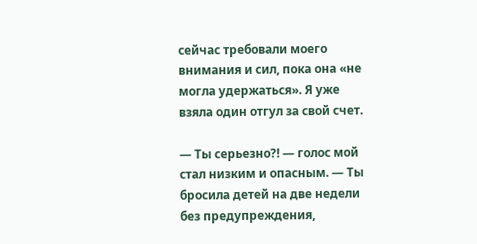сейчас требовали моего внимания и сил, пока она «не могла удержаться». Я уже взяла один отгул за свой счет.

— Ты серьезно?! — голос мой стал низким и опасным. — Ты бросила детей на две недели без предупреждения,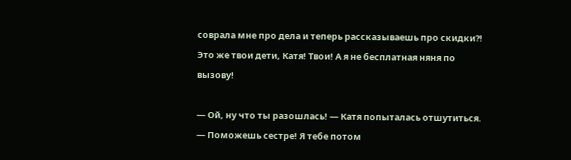соврала мне про дела и теперь рассказываешь про скидки?! Это же твои дети, Катя! Твои! А я не бесплатная няня по вызову!

— Ой, ну что ты разошлась! — Катя попыталась отшутиться. — Поможешь сестре! Я тебе потом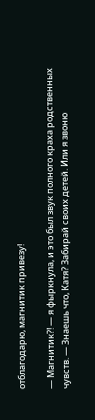отблагодарю, магнитик привезу!

— Магнитик?! — я фыркнула, и это был звук полного краха родственных чувств. — Знаешь что, Катя? Забирай своих детей. Или я звоню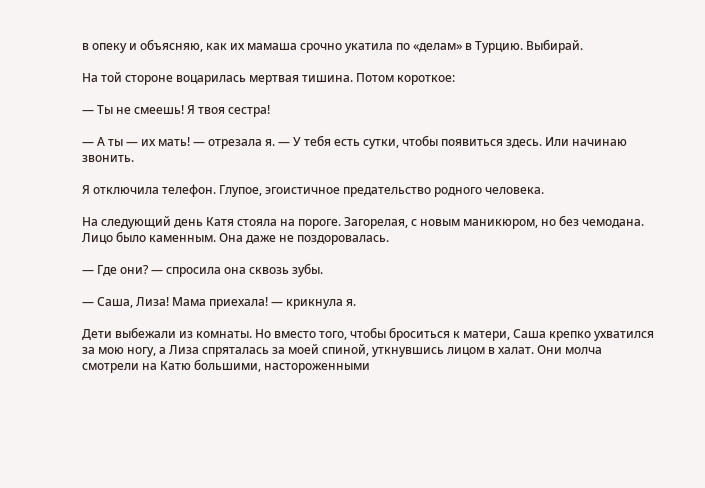в опеку и объясняю, как их мамаша срочно укатила по «делам» в Турцию. Выбирай.

На той стороне воцарилась мертвая тишина. Потом короткое:

— Ты не смеешь! Я твоя сестра!

— А ты — их мать! — отрезала я. — У тебя есть сутки, чтобы появиться здесь. Или начинаю звонить.

Я отключила телефон. Глупое, эгоистичное предательство родного человека.

На следующий день Катя стояла на пороге. Загорелая, с новым маникюром, но без чемодана. Лицо было каменным. Она даже не поздоровалась.

— Где они? — спросила она сквозь зубы.

— Саша, Лиза! Мама приехала! — крикнула я.

Дети выбежали из комнаты. Но вместо того, чтобы броситься к матери, Саша крепко ухватился за мою ногу, а Лиза спряталась за моей спиной, уткнувшись лицом в халат. Они молча смотрели на Катю большими, настороженными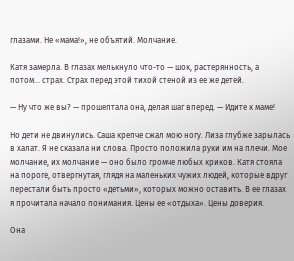глазами. Не «мама!», не объятий. Молчание.

Катя замерла. В глазах мелькнуло что-то — шок, растерянность, а потом... страх. Страх перед этой тихой стеной из ее же детей.

— Ну что же вы? — прошептала она, делая шаг вперед. — Идите к маме!

Но дети не двинулись. Саша крепче сжал мою ногу. Лиза глубже зарылась в халат. Я не сказала ни слова. Просто положила руки им на плечи. Мое молчание, их молчание — оно было громче любых криков. Катя стояла на пороге, отвергнутая, глядя на маленьких чужих людей, которые вдруг перестали быть просто «детьми», которых можно оставить. В ее глазах я прочитала начало понимания. Цены ее «отдыха». Цены доверия.

Она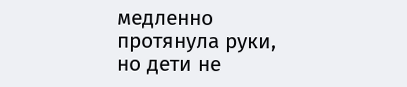медленно протянула руки, но дети не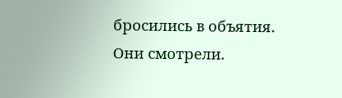бросились в объятия. Они смотрели.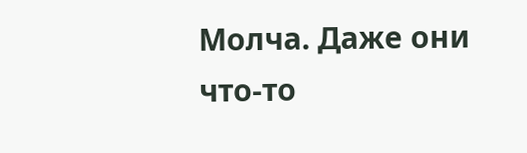Молча. Даже они что-то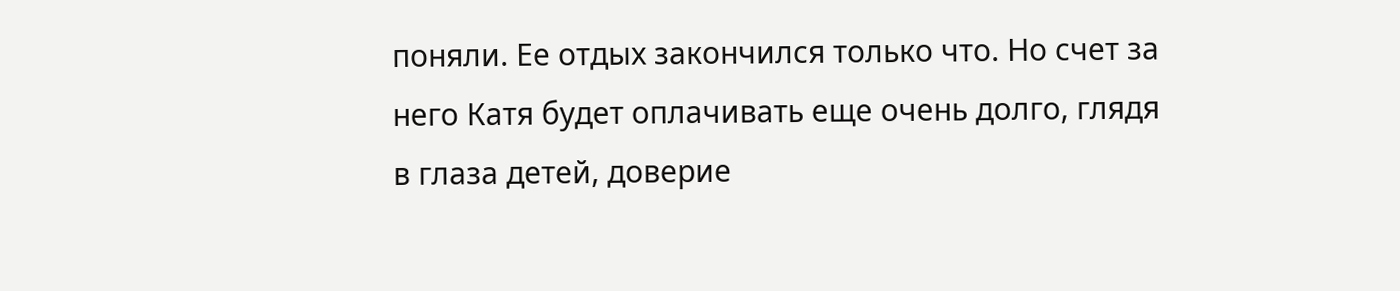поняли. Ее отдых закончился только что. Но счет за него Катя будет оплачивать еще очень долго, глядя в глаза детей, доверие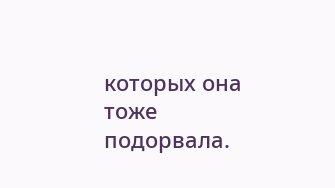которых она тоже подорвала.